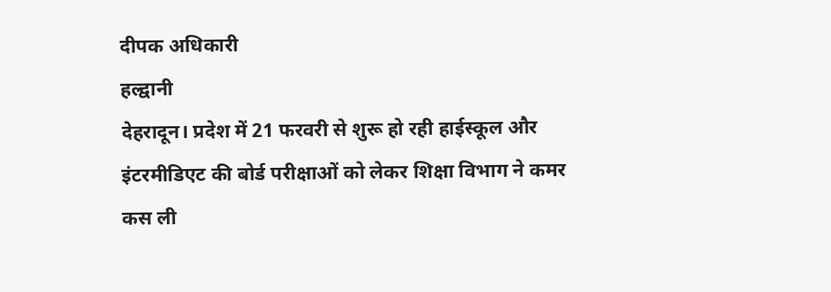दीपक अधिकारी
हल्द्वानी
देहरादून। प्रदेश में 21 फरवरी से शुरू हो रही हाईस्कूल और इंटरमीडिएट की बोर्ड परीक्षाओं को लेकर शिक्षा विभाग ने कमर कस ली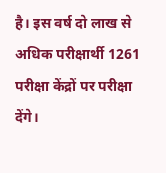है। इस वर्ष दो लाख से अधिक परीक्षार्थी 1261 परीक्षा केंद्रों पर परीक्षा देंगे।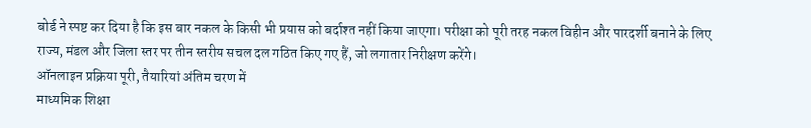बोर्ड ने स्पष्ट कर दिया है कि इस बार नकल के किसी भी प्रयास को बर्दाश्त नहीं किया जाएगा। परीक्षा को पूरी तरह नकल विहीन और पारदर्शी बनाने के लिए राज्य, मंडल और जिला स्तर पर तीन स्तरीय सचल दल गठित किए गए हैं, जो लगातार निरीक्षण करेंगे।
ऑनलाइन प्रक्रिया पूरी, तैयारियां अंतिम चरण में
माध्यमिक शिक्षा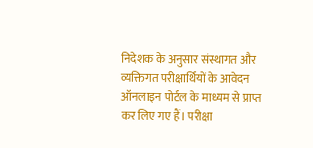निदेशक के अनुसार संस्थागत और व्यक्तिगत परीक्षार्थियों के आवेदन ऑनलाइन पोर्टल के माध्यम से प्राप्त कर लिए गए हैं। परीक्षा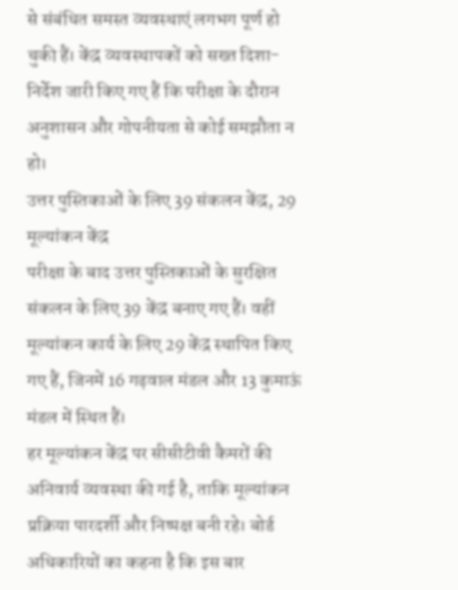से संबंधित समस्त व्यवस्थाएं लगभग पूर्ण हो चुकी हैं। केंद्र व्यवस्थापकों को सख्त दिशा-निर्देश जारी किए गए हैं कि परीक्षा के दौरान अनुशासन और गोपनीयता से कोई समझौता न हो।
उत्तर पुस्तिकाओं के लिए 39 संकलन केंद्र, 29 मूल्यांकन केंद्र
परीक्षा के बाद उत्तर पुस्तिकाओं के सुरक्षित संकलन के लिए 39 केंद्र बनाए गए हैं। वहीं मूल्यांकन कार्य के लिए 29 केंद्र स्थापित किए गए हैं, जिनमें 16 गढ़वाल मंडल और 13 कुमाऊं मंडल में स्थित हैं।
हर मूल्यांकन केंद्र पर सीसीटीवी कैमरों की अनिवार्य व्यवस्था की गई है, ताकि मूल्यांकन प्रक्रिया पारदर्शी और निष्पक्ष बनी रहे। बोर्ड अधिकारियों का कहना है कि इस बार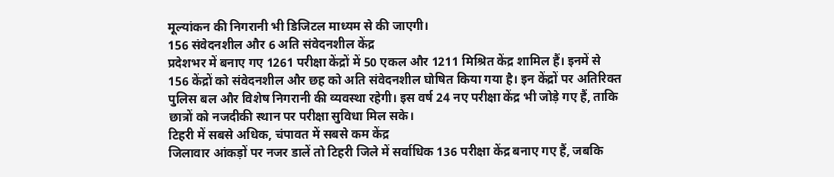मूल्यांकन की निगरानी भी डिजिटल माध्यम से की जाएगी।
156 संवेदनशील और 6 अति संवेदनशील केंद्र
प्रदेशभर में बनाए गए 1261 परीक्षा केंद्रों में 50 एकल और 1211 मिश्रित केंद्र शामिल हैं। इनमें से 156 केंद्रों को संवेदनशील और छह को अति संवेदनशील घोषित किया गया है। इन केंद्रों पर अतिरिक्त पुलिस बल और विशेष निगरानी की व्यवस्था रहेगी। इस वर्ष 24 नए परीक्षा केंद्र भी जोड़े गए हैं, ताकि छात्रों को नजदीकी स्थान पर परीक्षा सुविधा मिल सके।
टिहरी में सबसे अधिक, चंपावत में सबसे कम केंद्र
जिलावार आंकड़ों पर नजर डालें तो टिहरी जिले में सर्वाधिक 136 परीक्षा केंद्र बनाए गए हैं, जबकि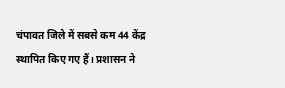चंपावत जिले में सबसे कम 44 केंद्र स्थापित किए गए हैं। प्रशासन ने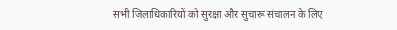सभी जिलाधिकारियों को सुरक्षा और सुचारू संचालन के लिए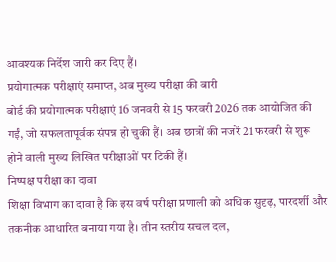आवश्यक निर्देश जारी कर दिए हैं।
प्रयोगात्मक परीक्षाएं समाप्त, अब मुख्य परीक्षा की बारी
बोर्ड की प्रयोगात्मक परीक्षाएं 16 जनवरी से 15 फरवरी 2026 तक आयोजित की गईं, जो सफलतापूर्वक संपन्न हो चुकी हैं। अब छात्रों की नजरें 21 फरवरी से शुरू होने वाली मुख्य लिखित परीक्षाओं पर टिकी हैं।
निष्पक्ष परीक्षा का दावा
शिक्षा विभाग का दावा है कि इस वर्ष परीक्षा प्रणाली को अधिक सुदृढ़, पारदर्शी और तकनीक आधारित बनाया गया है। तीन स्तरीय सचल दल,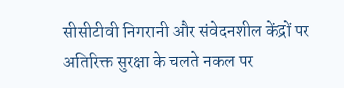सीसीटीवी निगरानी और संवेदनशील केंद्रों पर अतिरिक्त सुरक्षा के चलते नकल पर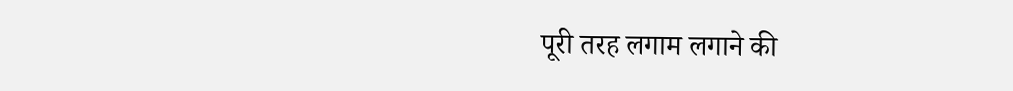पूरी तरह लगाम लगाने की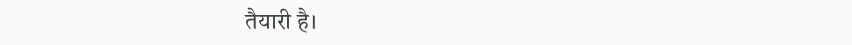तैयारी है।